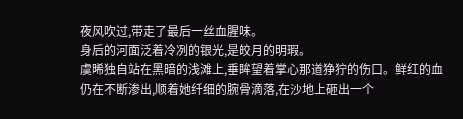夜风吹过,带走了最后一丝血腥味。
身后的河面泛着冷冽的银光,是皎月的明瑕。
虞晞独自站在黑暗的浅滩上,垂眸望着掌心那道狰狞的伤口。鲜红的血仍在不断渗出,顺着她纤细的腕骨滴落,在沙地上砸出一个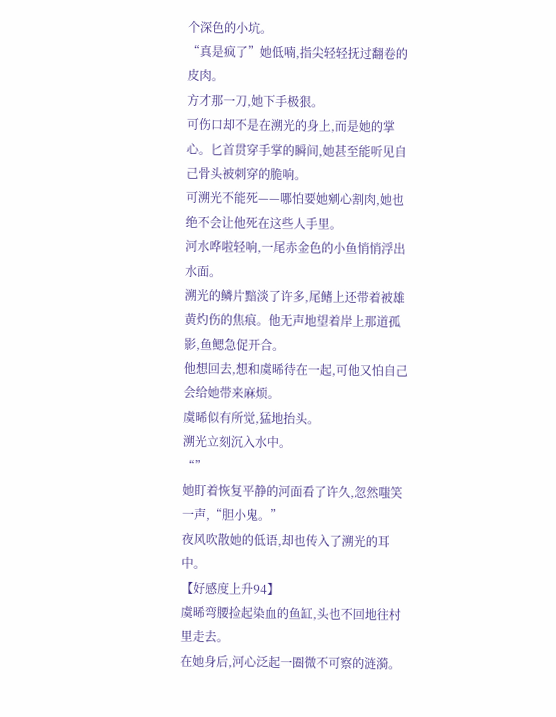个深色的小坑。
“真是疯了”她低喃,指尖轻轻抚过翻卷的皮肉。
方才那一刀,她下手极狠。
可伤口却不是在溯光的身上,而是她的掌心。匕首贯穿手掌的瞬间,她甚至能听见自己骨头被刺穿的脆响。
可溯光不能死——哪怕要她剜心割肉,她也绝不会让他死在这些人手里。
河水哗啦轻响,一尾赤金色的小鱼悄悄浮出水面。
溯光的鳞片黯淡了许多,尾鳍上还带着被雄黄灼伤的焦痕。他无声地望着岸上那道孤影,鱼鳃急促开合。
他想回去,想和虞晞待在一起,可他又怕自己会给她带来麻烦。
虞晞似有所觉,猛地抬头。
溯光立刻沉入水中。
“”
她盯着恢复平静的河面看了许久,忽然嗤笑一声,“胆小鬼。”
夜风吹散她的低语,却也传入了溯光的耳中。
【好感度上升94】
虞晞弯腰捡起染血的鱼缸,头也不回地往村里走去。
在她身后,河心泛起一圈微不可察的涟漪。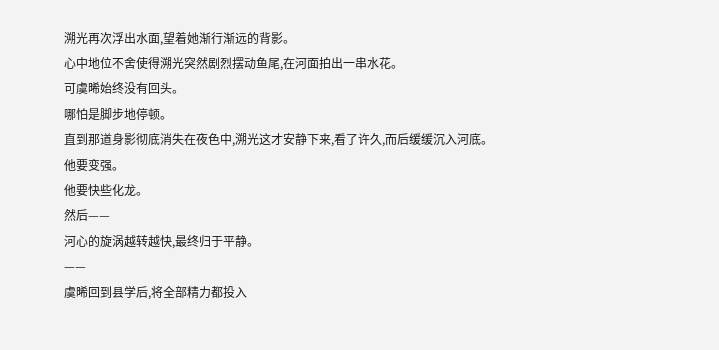溯光再次浮出水面,望着她渐行渐远的背影。
心中地位不舍使得溯光突然剧烈摆动鱼尾,在河面拍出一串水花。
可虞晞始终没有回头。
哪怕是脚步地停顿。
直到那道身影彻底消失在夜色中,溯光这才安静下来,看了许久,而后缓缓沉入河底。
他要变强。
他要快些化龙。
然后——
河心的旋涡越转越快,最终归于平静。
——
虞晞回到县学后,将全部精力都投入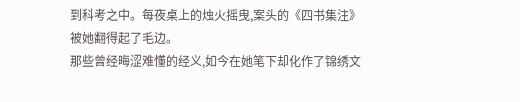到科考之中。每夜桌上的烛火摇曳,案头的《四书集注》被她翻得起了毛边。
那些曾经晦涩难懂的经义,如今在她笔下却化作了锦绣文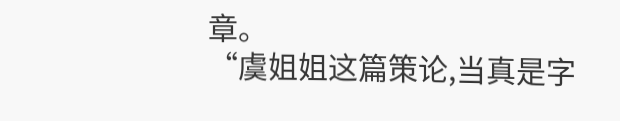章。
“虞姐姐这篇策论,当真是字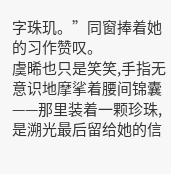字珠玑。”同窗捧着她的习作赞叹。
虞晞也只是笑笑,手指无意识地摩挲着腰间锦囊——那里装着一颗珍珠,是溯光最后留给她的信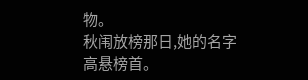物。
秋闱放榜那日,她的名字高悬榜首。